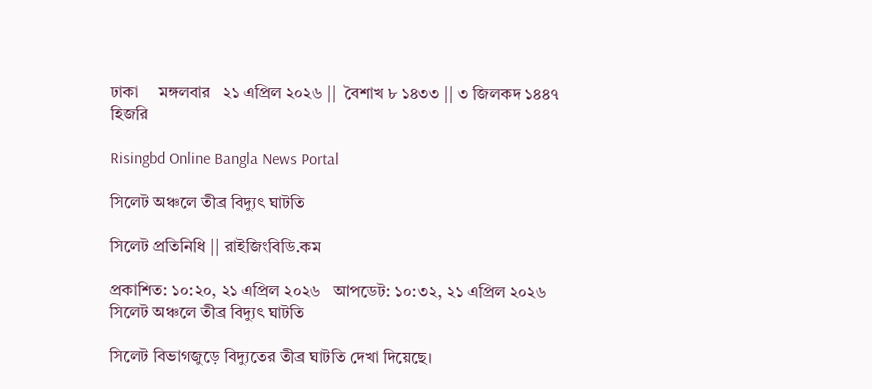ঢাকা     মঙ্গলবার   ২১ এপ্রিল ২০২৬ ||  বৈশাখ ৮ ১৪৩৩ || ৩ জিলকদ ১৪৪৭ হিজরি

Risingbd Online Bangla News Portal

সিলেট অঞ্চলে তীব্র বিদ্যুৎ ঘাটতি

সিলেট প্রতিনিধি || রাইজিংবিডি.কম

প্রকাশিত: ১০:২০, ২১ এপ্রিল ২০২৬   আপডেট: ১০:৩২, ২১ এপ্রিল ২০২৬
সিলেট অঞ্চলে তীব্র বিদ্যুৎ ঘাটতি

সিলেট বিভাগজুড়ে বিদ্যুতের তীব্র ঘাটতি দেখা দিয়েছে।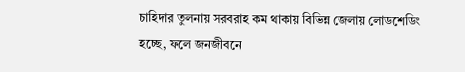চাহিদার তুলনায় সরবরাহ কম থাকায় বিভিন্ন জেলায় লোডশেডিং হচ্ছে, ফলে জনজীবনে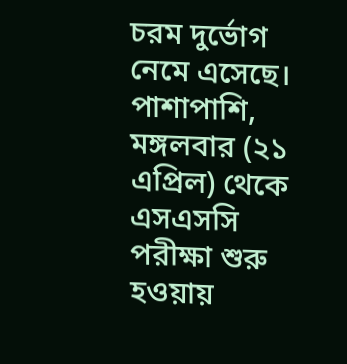চরম দুর্ভোগ নেমে এসেছে। পাশাপাশি, মঙ্গলবার (২১ এপ্রিল) থেকে এসএসসি পরীক্ষা শুরু হওয়ায়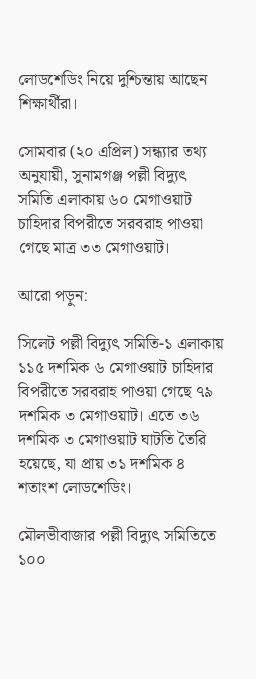লোডশেডিং নিয়ে দুশ্চিন্তায় আছেন শিক্ষার্থীরা।

সোমবার (২০ এপ্রিল) সন্ধ্যার তথ্য অনুযায়ী, সুনামগঞ্জ পল্লী বিদ্যুৎ সমিতি এলাকায় ৬০ মেগাওয়াট চাহিদার বিপরীতে সরবরাহ পাওয়া গেছে মাত্র ৩৩ মেগাওয়াট।

আরো পড়ুন:

সিলেট পল্লী বিদ্যুৎ সমিতি-১ এলাকায় ১১৫ দশমিক ৬ মেগাওয়াট চাহিদার বিপরীতে সরবরাহ পাওয়া গেছে ৭৯ দশমিক ৩ মেগাওয়াট। এতে ৩৬ দশমিক ৩ মেগাওয়াট ঘাটতি তৈরি হয়েছে, যা প্রায় ৩১ দশমিক ৪ শতাংশ লোডশেডিং।

মৌলভীবাজার পল্লী বিদ্যুৎ সমিতিতে ১০০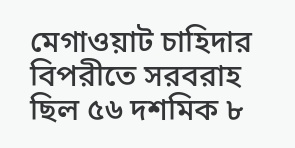মেগাওয়াট চাহিদার বিপরীতে সরবরাহ ছিল ৫৬ দশমিক ৮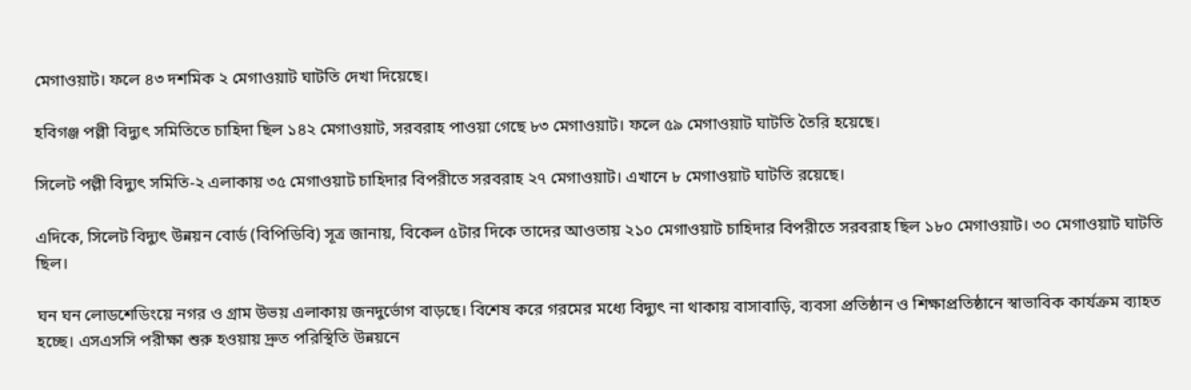মেগাওয়াট। ফলে ৪৩ দশমিক ২ মেগাওয়াট ঘাটতি দেখা দিয়েছে।

হবিগঞ্জ পল্লী বিদ্যুৎ সমিতিতে চাহিদা ছিল ১৪২ মেগাওয়াট, সরবরাহ পাওয়া গেছে ৮৩ মেগাওয়াট। ফলে ৫৯ মেগাওয়াট ঘাটতি তৈরি হয়েছে।

সিলেট পল্লী বিদ্যুৎ সমিতি-২ এলাকায় ৩৫ মেগাওয়াট চাহিদার বিপরীতে সরবরাহ ২৭ মেগাওয়াট। এখানে ৮ মেগাওয়াট ঘাটতি রয়েছে।

এদিকে, সিলেট বিদ্যুৎ উন্নয়ন বোর্ড (বিপিডিবি) সূত্র জানায়, বিকেল ৫টার দিকে তাদের আওতায় ২১০ মেগাওয়াট চাহিদার বিপরীতে সরবরাহ ছিল ১৮০ মেগাওয়াট। ৩০ মেগাওয়াট ঘাটতি ছিল।

ঘন ঘন লোডশেডিংয়ে নগর ও গ্রাম উভয় এলাকায় জনদুর্ভোগ বাড়ছে। বিশেষ করে গরমের মধ্যে বিদ্যুৎ না থাকায় বাসাবাড়ি, ব্যবসা প্রতিষ্ঠান ও শিক্ষাপ্রতিষ্ঠানে স্বাভাবিক কার্যক্রম ব্যাহত হচ্ছে। এসএসসি পরীক্ষা শুরু হওয়ায় দ্রুত পরিস্থিতি উন্নয়নে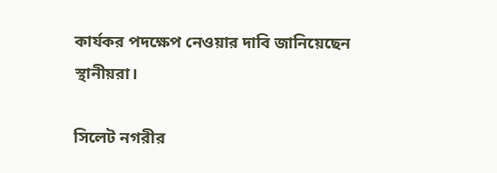কার্যকর পদক্ষেপ নেওয়ার দাবি জানিয়েছেন স্থানীয়রা।

সিলেট নগরীর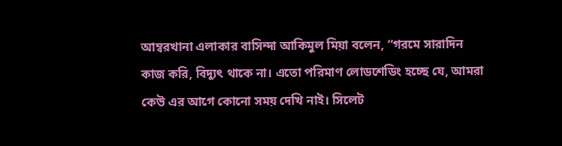আম্বরখানা এলাকার বাসিন্দা আকিমুল মিয়া বলেন, “গরমে সারাদিন কাজ করি, বিদ্যুৎ থাকে না। এতো পরিমাণ লোডশেডিং হচ্ছে যে, আমরা কেউ এর আগে কোনো সময় দেখি নাই। সিলেট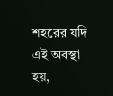শহরের যদি এই অবস্থা হয়,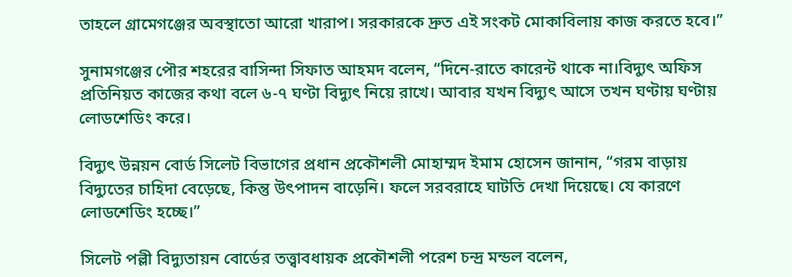তাহলে গ্রামেগঞ্জের অবস্থাতো আরো খারাপ। সরকারকে দ্রুত এই সংকট মোকাবিলায় কাজ করতে হবে।”

সুনামগঞ্জের পৌর শহরের বাসিন্দা সিফাত আহমদ বলেন, “দিনে-রাতে কারেন্ট থাকে না।বিদ্যুৎ অফিস প্রতিনিয়ত কাজের কথা বলে ৬-৭ ঘণ্টা বিদ্যুৎ নিয়ে রাখে। আবার যখন বিদ্যুৎ আসে তখন ঘণ্টায় ঘণ্টায় লোডশেডিং করে।

বিদ্যুৎ উন্নয়ন বোর্ড সিলেট বিভাগের প্রধান প্রকৌশলী মোহাম্মদ ইমাম হোসেন জানান, “গরম বাড়ায় বিদ্যুতের চাহিদা বেড়েছে, কিন্তু উৎপাদন বাড়েনি। ফলে সরবরাহে ঘাটতি দেখা দিয়েছে। যে কারণে লোডশেডিং হচ্ছে।”

সিলেট পল্লী বিদ্যুতায়ন বোর্ডের তত্ত্বাবধায়ক প্রকৌশলী পরেশ চন্দ্র মন্ডল বলেন,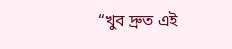“খুব দ্রুত এই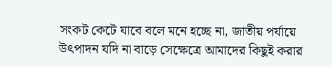সংকট কেটে যাবে বলে মনে হচ্ছে না, জাতীয় পর্যায়ে উৎপাদন যদি না বাড়ে সেক্ষেত্রে আমাদের কিছুই করার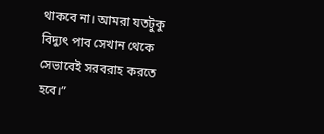থাকবে না। আমরা যতটুকু বিদ্যুৎ পাব সেখান থেকে সেভাবেই সরবরাহ করতে হবে।”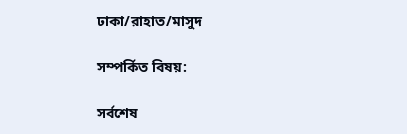ঢাকা/রাহাত/মাসুদ

সম্পর্কিত বিষয়:

সর্বশেষ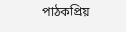পাঠকপ্রিয়